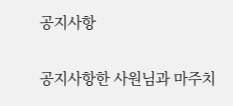공지사항

공지사항한 사원님과 마주치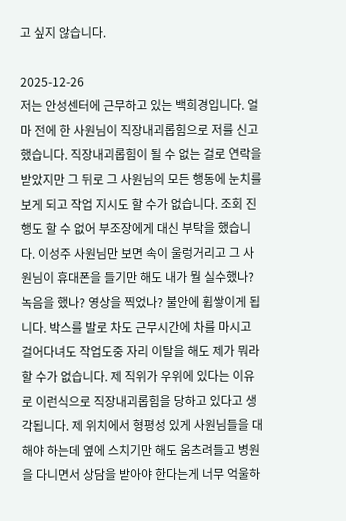고 싶지 않습니다.

2025-12-26
저는 안성센터에 근무하고 있는 백희경입니다. 얼마 전에 한 사원님이 직장내괴롭힘으로 저를 신고 했습니다. 직장내괴롭힘이 될 수 없는 걸로 연락을 받았지만 그 뒤로 그 사원님의 모든 행동에 눈치를 보게 되고 작업 지시도 할 수가 없습니다. 조회 진행도 할 수 없어 부조장에게 대신 부탁을 했습니다. 이성주 사원님만 보면 속이 울렁거리고 그 사원님이 휴대폰을 들기만 해도 내가 뭘 실수했나? 녹음을 했나? 영상을 찍었나? 불안에 휩쌓이게 됩니다. 박스를 발로 차도 근무시간에 차를 마시고 걸어다녀도 작업도중 자리 이탈을 해도 제가 뭐라 할 수가 없습니다. 제 직위가 우위에 있다는 이유로 이런식으로 직장내괴롭힘을 당하고 있다고 생각됩니다. 제 위치에서 형평성 있게 사원님들을 대해야 하는데 옆에 스치기만 해도 움츠려들고 병원을 다니면서 상담을 받아야 한다는게 너무 억울하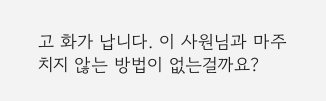고 화가 납니다. 이 사원님과 마주치지 않는 방법이 없는걸까요?